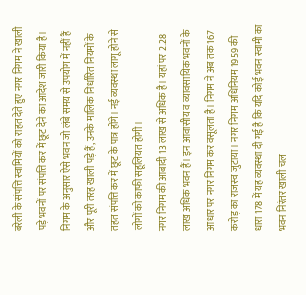बरेली के संपत्ति स्वामियों को राहत देते हुए नगर निगम ने खाली पड़े भवनों पर संपत्ति कर में छूट देने का आदेश जारी किया है। निगम के अनुसार ऐसे भवन जो लंबे समय से उपयोग में नहीं हैं और पूरी तरह खाली पड़े हैं, उनके मालिक निर्धारित नियमों के तहत संपत्ति कर में छूट के पात्र होंगे। नई व्यवस्था लागू होने से लोगों को काफी सहूलियत होगी।
नगर निगम की आबादी 13 लाख से अधिक है। यहां पर 2.28 लाख अधिक भवन हैं। इन आवासीय व व्यावसायिक भवनों के आधार पर नगर निगम कर वसूलता है। निगम ने अब तक 167 करोड़ का राजस्व जुटाया। नगर निगम अधिनियम 1959 की धारा 178 में यह व्यवस्था दी गई है कि यदि कोई भवन स्वामी का भवन निरंतर खाली चल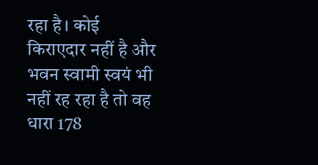रहा है। कोई किराएदार नहीं है और भवन स्वामी स्वयं भी नहीं रह रहा है तो वह धारा 178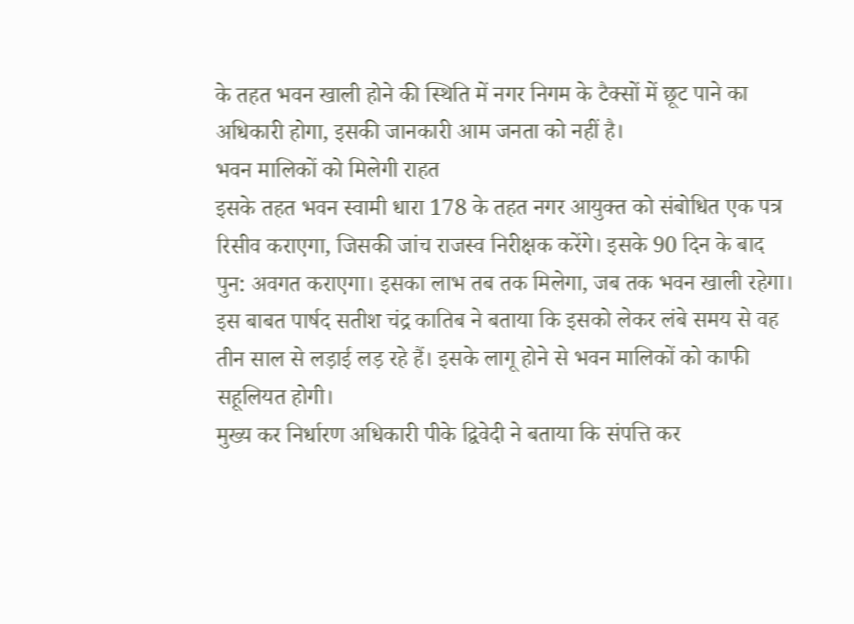के तहत भवन खाली होने की स्थिति में नगर निगम के टैक्सों में छूट पाने का अधिकारी होगा, इसकी जानकारी आम जनता को नहीं है।
भवन मालिकों को मिलेगी राहत
इसके तहत भवन स्वामी धारा 178 के तहत नगर आयुक्त को संबोधित एक पत्र रिसीव कराएगा, जिसकी जांच राजस्व निरीक्षक करेंगे। इसके 90 दिन के बाद पुन: अवगत कराएगा। इसका लाभ तब तक मिलेगा, जब तक भवन खाली रहेगा। इस बाबत पार्षद सतीश चंद्र कातिब ने बताया कि इसको लेकर लंबे समय से वह तीन साल से लड़ाई लड़ रहे हैं। इसके लागू होने से भवन मालिकों को काफी सहूलियत होगी।
मुख्य कर निर्धारण अधिकारी पीके द्विवेदी ने बताया कि संपत्ति कर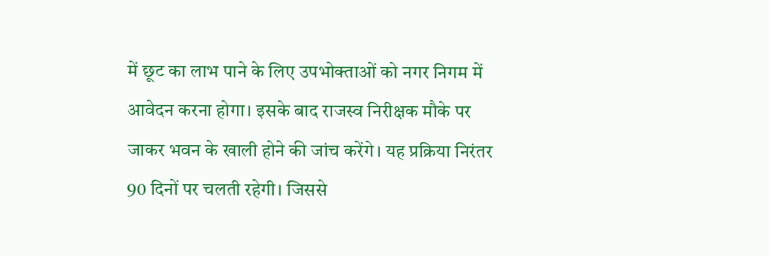में छूट का लाभ पाने के लिए उपभोक्ताओं को नगर निगम में आवेदन करना होगा। इसके बाद राजस्व निरीक्षक मौके पर जाकर भवन के खाली होने की जांच करेंगे। यह प्रक्रिया निरंतर 90 दिनों पर चलती रहेगी। जिससे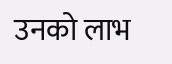उनको लाभ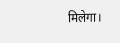मिलेगा।